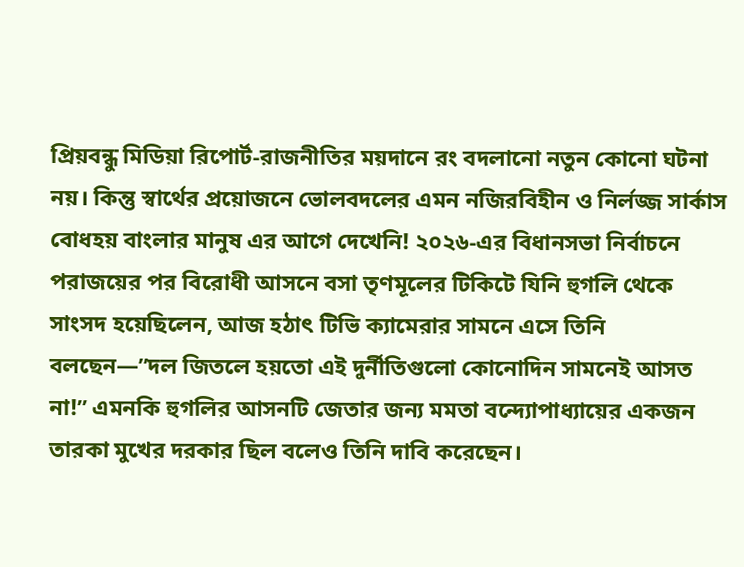প্রিয়বন্ধু মিডিয়া রিপোর্ট-রাজনীতির ময়দানে রং বদলানো নতুন কোনো ঘটনা নয়। কিন্তু স্বার্থের প্রয়োজনে ভোলবদলের এমন নজিরবিহীন ও নির্লজ্জ সার্কাস বোধহয় বাংলার মানুষ এর আগে দেখেনি! ২০২৬-এর বিধানসভা নির্বাচনে পরাজয়ের পর বিরোধী আসনে বসা তৃণমূলের টিকিটে যিনি হুগলি থেকে সাংসদ হয়েছিলেন, আজ হঠাৎ টিভি ক্যামেরার সামনে এসে তিনি বলছেন—”দল জিতলে হয়তো এই দুর্নীতিগুলো কোনোদিন সামনেই আসত না!” এমনকি হুগলির আসনটি জেতার জন্য মমতা বন্দ্যোপাধ্যায়ের একজন তারকা মুখের দরকার ছিল বলেও তিনি দাবি করেছেন।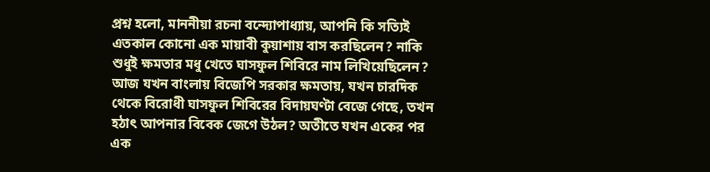প্রশ্ন হলো, মাননীয়া রচনা বন্দ্যোপাধ্যায়, আপনি কি সত্যিই এতকাল কোনো এক মায়াবী কুয়াশায় বাস করছিলেন? নাকি শুধুই ক্ষমতার মধু খেতে ঘাসফুল শিবিরে নাম লিখিয়েছিলেন? আজ যখন বাংলায় বিজেপি সরকার ক্ষমতায়, যখন চারদিক থেকে বিরোধী ঘাসফুল শিবিরের বিদায়ঘণ্টা বেজে গেছে, তখন হঠাৎ আপনার বিবেক জেগে উঠল? অতীতে যখন একের পর এক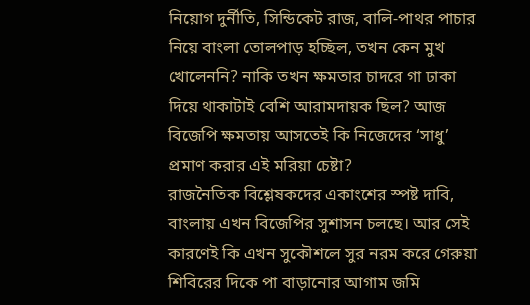নিয়োগ দুর্নীতি, সিন্ডিকেট রাজ, বালি-পাথর পাচার নিয়ে বাংলা তোলপাড় হচ্ছিল, তখন কেন মুখ খোলেননি? নাকি তখন ক্ষমতার চাদরে গা ঢাকা দিয়ে থাকাটাই বেশি আরামদায়ক ছিল? আজ বিজেপি ক্ষমতায় আসতেই কি নিজেদের ‘সাধু’ প্রমাণ করার এই মরিয়া চেষ্টা?
রাজনৈতিক বিশ্লেষকদের একাংশের স্পষ্ট দাবি, বাংলায় এখন বিজেপির সুশাসন চলছে। আর সেই কারণেই কি এখন সুকৌশলে সুর নরম করে গেরুয়া শিবিরের দিকে পা বাড়ানোর আগাম জমি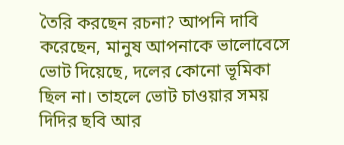তৈরি করছেন রচনা? আপনি দাবি করেছেন, মানুষ আপনাকে ভালোবেসে ভোট দিয়েছে, দলের কোনো ভূমিকা ছিল না। তাহলে ভোট চাওয়ার সময় দিদির ছবি আর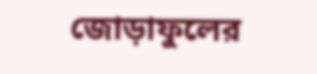জোড়াফুলের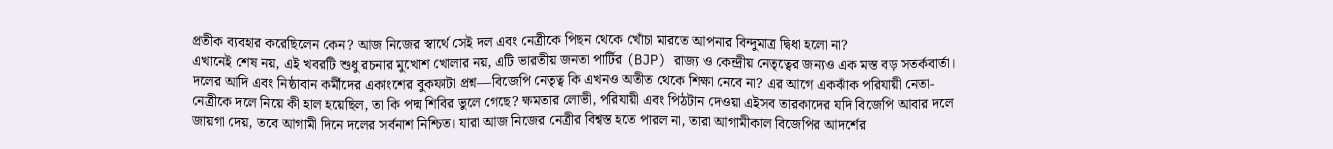প্রতীক ব্যবহার করেছিলেন কেন? আজ নিজের স্বার্থে সেই দল এবং নেত্রীকে পিছন থেকে খোঁচা মারতে আপনার বিন্দুমাত্র দ্বিধা হলো না?
এখানেই শেষ নয়, এই খবরটি শুধু রচনার মুখোশ খোলার নয়, এটি ভারতীয় জনতা পার্টির (BJP) রাজ্য ও কেন্দ্রীয় নেতৃত্বের জন্যও এক মস্ত বড় সতর্কবার্তা। দলের আদি এবং নিষ্ঠাবান কর্মীদের একাংশের বুকফাটা প্রশ্ন—বিজেপি নেতৃত্ব কি এখনও অতীত থেকে শিক্ষা নেবে না? এর আগে একঝাঁক পরিযায়ী নেতা-নেত্রীকে দলে নিয়ে কী হাল হয়েছিল, তা কি পদ্ম শিবির ভুলে গেছে? ক্ষমতার লোভী, পরিযায়ী এবং পিঠটান দেওয়া এইসব তারকাদের যদি বিজেপি আবার দলে জায়গা দেয়, তবে আগামী দিনে দলের সর্বনাশ নিশ্চিত। যারা আজ নিজের নেত্রীর বিশ্বস্ত হতে পারল না, তারা আগামীকাল বিজেপির আদর্শের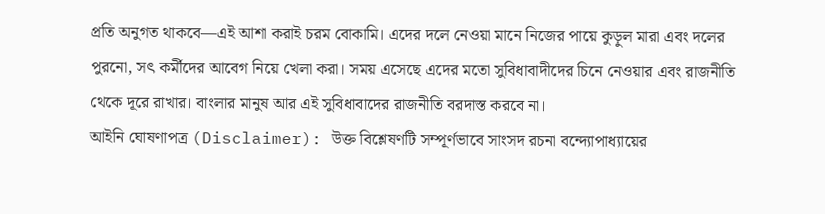প্রতি অনুগত থাকবে—এই আশা করাই চরম বোকামি। এদের দলে নেওয়া মানে নিজের পায়ে কুড়ুল মারা এবং দলের পুরনো, সৎ কর্মীদের আবেগ নিয়ে খেলা করা। সময় এসেছে এদের মতো সুবিধাবাদীদের চিনে নেওয়ার এবং রাজনীতি থেকে দূরে রাখার। বাংলার মানুষ আর এই সুবিধাবাদের রাজনীতি বরদাস্ত করবে না।
আইনি ঘোষণাপত্র (Disclaimer): উক্ত বিশ্লেষণটি সম্পূর্ণভাবে সাংসদ রচনা বন্দ্যোপাধ্যায়ের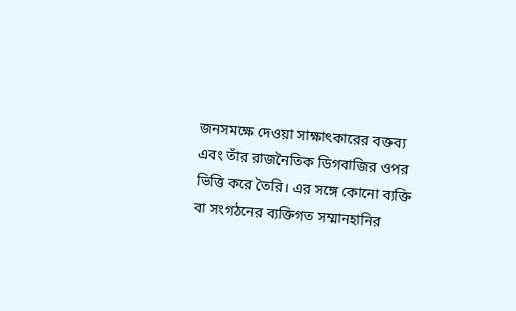জনসমক্ষে দেওয়া সাক্ষাৎকারের বক্তব্য এবং তাঁর রাজনৈতিক ডিগবাজির ওপর ভিত্তি করে তৈরি। এর সঙ্গে কোনো ব্যক্তি বা সংগঠনের ব্যক্তিগত সম্মানহানির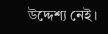উদ্দেশ্য নেই।